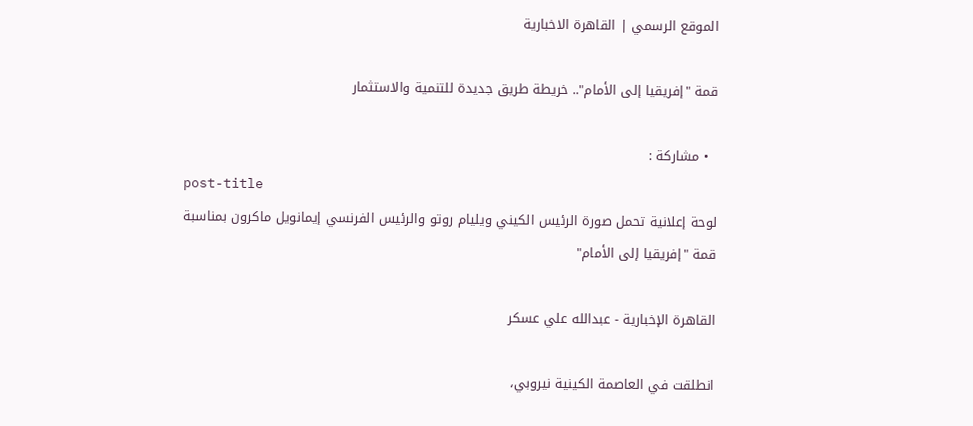الموقع الرسمي | القاهرة الاخبارية

قمة "إفريقيا إلى الأمام".. خريطة طريق جديدة للتنمية والاستثمار

  • مشاركة :
post-title
لوحة إعلانية تحمل صورة الرئيس الكيني ويليام روتو والرئيس الفرنسي إيمانويل ماكرون بمناسبة قمة "إفريقيا إلى الأمام"

القاهرة الإخبارية - عبدالله علي عسكر

انطلقت في العاصمة الكينية نيروبي،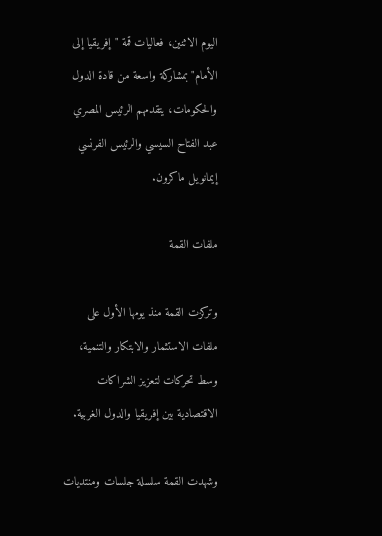اليوم الاثنين، فعاليات قمة "إفريقيا إلى الأمام" بمشاركة واسعة من قادة الدول والحكومات، يتقدمهم الرئيس المصري عبد الفتاح السيسي والرئيس الفرنسي إيمانويل ماكرون.

ملفات القمة

وتركزت القمة منذ يومها الأول على ملفات الاستثمار والابتكار والتنمية، وسط تحركات لتعزيز الشراكات الاقتصادية بين إفريقيا والدول الغربية.

وشهدت القمة سلسلة جلسات ومنتديات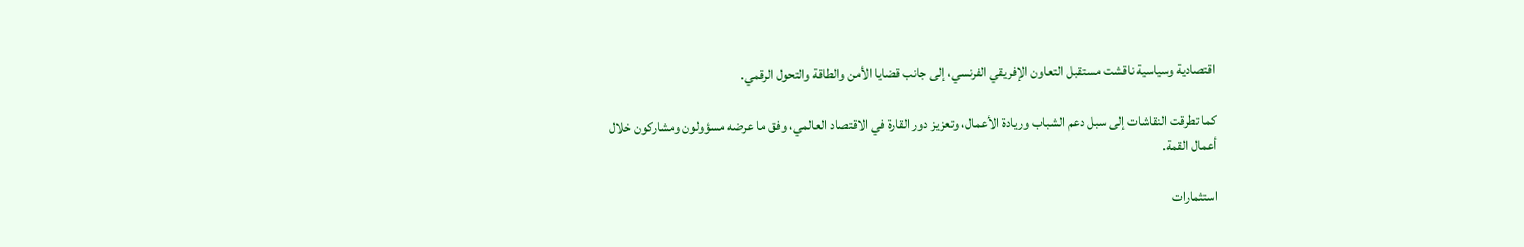اقتصادية وسياسية ناقشت مستقبل التعاون الإفريقي الفرنسي، إلى جانب قضايا الأمن والطاقة والتحول الرقمي.

كما تطرقت النقاشات إلى سبل دعم الشباب وريادة الأعمال، وتعزيز دور القارة في الاقتصاد العالمي، وفق ما عرضه مسؤولون ومشاركون خلال أعمال القمة.

استثمارات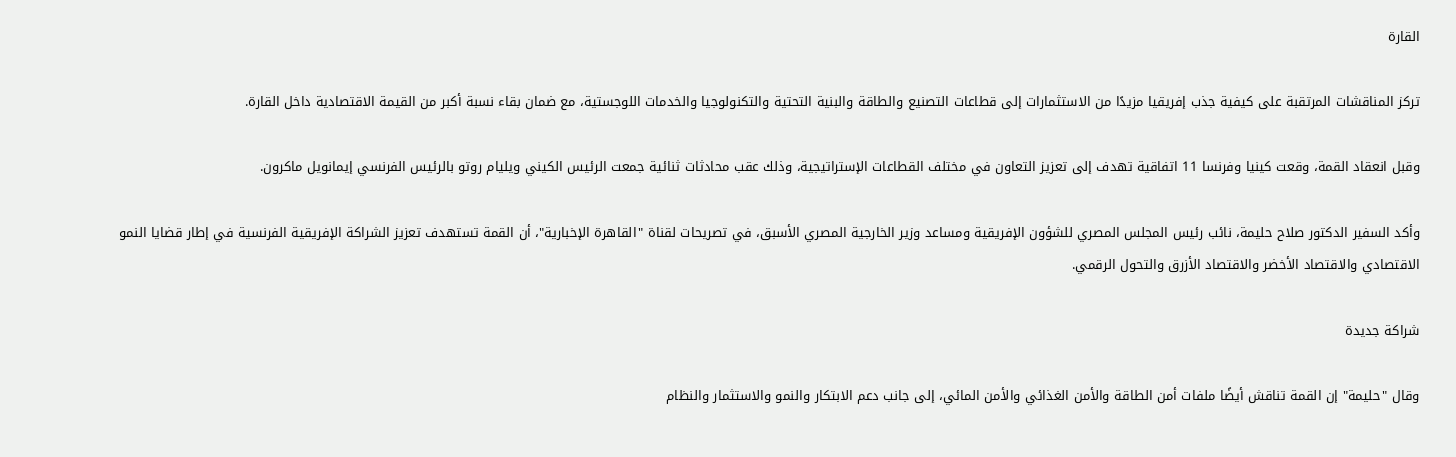القارة

تركز المناقشات المرتقبة على كيفية جذب إفريقيا مزيدًا من الاستثمارات إلى قطاعات التصنيع والطاقة والبنية التحتية والتكنولوجيا والخدمات اللوجستية، مع ضمان بقاء نسبة أكبر من القيمة الاقتصادية داخل القارة.

وقبل انعقاد القمة، وقعت كينيا وفرنسا 11 اتفاقية تهدف إلى تعزيز التعاون في مختلف القطاعات الإستراتيجية، وذلك عقب محادثات ثنائية جمعت الرئيس الكيني ويليام روتو بالرئيس الفرنسي إيمانويل ماكرون.

وأكد السفير الدكتور صلاح حليمة، نائب رئيس المجلس المصري للشؤون الإفريقية ومساعد وزير الخارجية المصري الأسبق، في تصريحات لقناة "القاهرة الإخبارية"، أن القمة تستهدف تعزيز الشراكة الإفريقية الفرنسية في إطار قضايا النمو الاقتصادي والاقتصاد الأخضر والاقتصاد الأزرق والتحول الرقمي.

شراكة جديدة

وقال "حليمة" إن القمة تناقش أيضًا ملفات أمن الطاقة والأمن الغذائي والأمن المائي، إلى جانب دعم الابتكار والنمو والاستثمار والنظام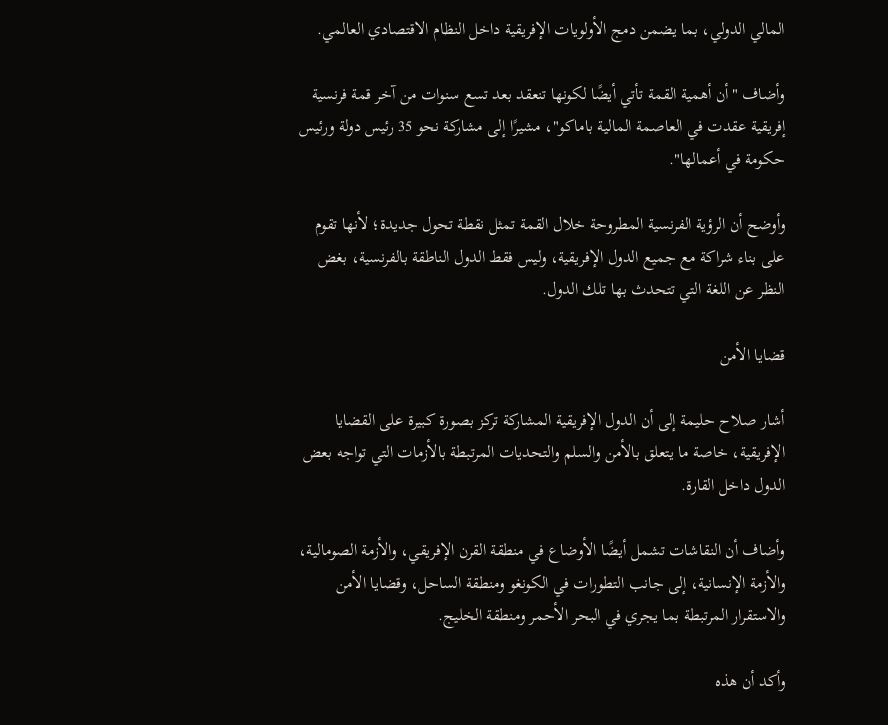المالي الدولي، بما يضمن دمج الأولويات الإفريقية داخل النظام الاقتصادي العالمي.

وأضاف "أن أهمية القمة تأتي أيضًا لكونها تنعقد بعد تسع سنوات من آخر قمة فرنسية إفريقية عقدت في العاصمة المالية باماكو"، مشيرًا إلى مشاركة نحو 35 رئيس دولة ورئيس حكومة في أعمالها".

وأوضح أن الرؤية الفرنسية المطروحة خلال القمة تمثل نقطة تحول جديدة؛ لأنها تقوم على بناء شراكة مع جميع الدول الإفريقية، وليس فقط الدول الناطقة بالفرنسية، بغض النظر عن اللغة التي تتحدث بها تلك الدول.

قضايا الأمن

أشار صلاح حليمة إلى أن الدول الإفريقية المشاركة تركز بصورة كبيرة على القضايا الإفريقية، خاصة ما يتعلق بالأمن والسلم والتحديات المرتبطة بالأزمات التي تواجه بعض الدول داخل القارة.

وأضاف أن النقاشات تشمل أيضًا الأوضاع في منطقة القرن الإفريقي، والأزمة الصومالية، والأزمة الإنسانية، إلى جانب التطورات في الكونغو ومنطقة الساحل، وقضايا الأمن والاستقرار المرتبطة بما يجري في البحر الأحمر ومنطقة الخليج.

وأكد أن هذه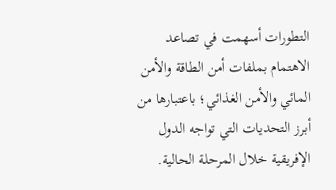التطورات أسهمت في تصاعد الاهتمام بملفات أمن الطاقة والأمن المائي والأمن الغذائي؛ باعتبارها من أبرز التحديات التي تواجه الدول الإفريقية خلال المرحلة الحالية.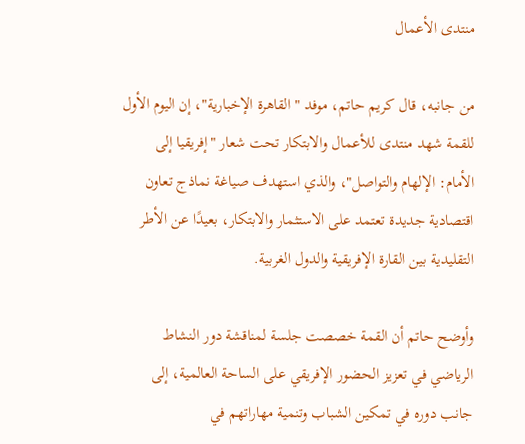منتدى الأعمال

من جانبه، قال كريم حاتم، موفد "القاهرة الإخبارية"، إن اليوم الأول للقمة شهد منتدى للأعمال والابتكار تحت شعار "إفريقيا إلى الأمام: الإلهام والتواصل"، والذي استهدف صياغة نماذج تعاون اقتصادية جديدة تعتمد على الاستثمار والابتكار، بعيدًا عن الأطر التقليدية بين القارة الإفريقية والدول الغربية.

وأوضح حاتم أن القمة خصصت جلسة لمناقشة دور النشاط الرياضي في تعزيز الحضور الإفريقي على الساحة العالمية، إلى جانب دوره في تمكين الشباب وتنمية مهاراتهم في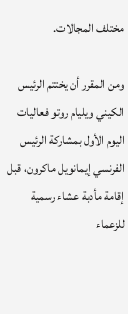مختلف المجالات.

ومن المقرر أن يختتم الرئيس الكيني ويليام روتو فعاليات اليوم الأول بمشاركة الرئيس الفرنسي إيمانويل ماكرون، قبل إقامة مأدبة عشاء رسمية للزعماء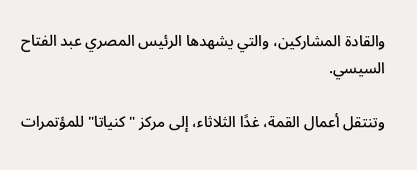والقادة المشاركين، والتي يشهدها الرئيس المصري عبد الفتاح السيسي.

وتنتقل أعمال القمة، غدًا الثلاثاء، إلى مركز "كنياتا" للمؤتمرات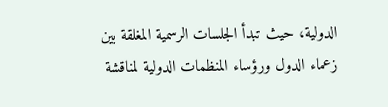الدولية، حيث تبدأ الجلسات الرسمية المغلقة بين زعماء الدول ورؤساء المنظمات الدولية لمناقشة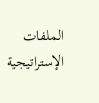الملفات الإستراتيجية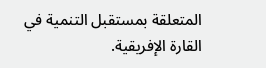المتعلقة بمستقبل التنمية في القارة الإفريقية.